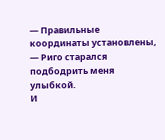— Правильные координаты установлены, — Риго старался подбодрить меня улыбкой.
И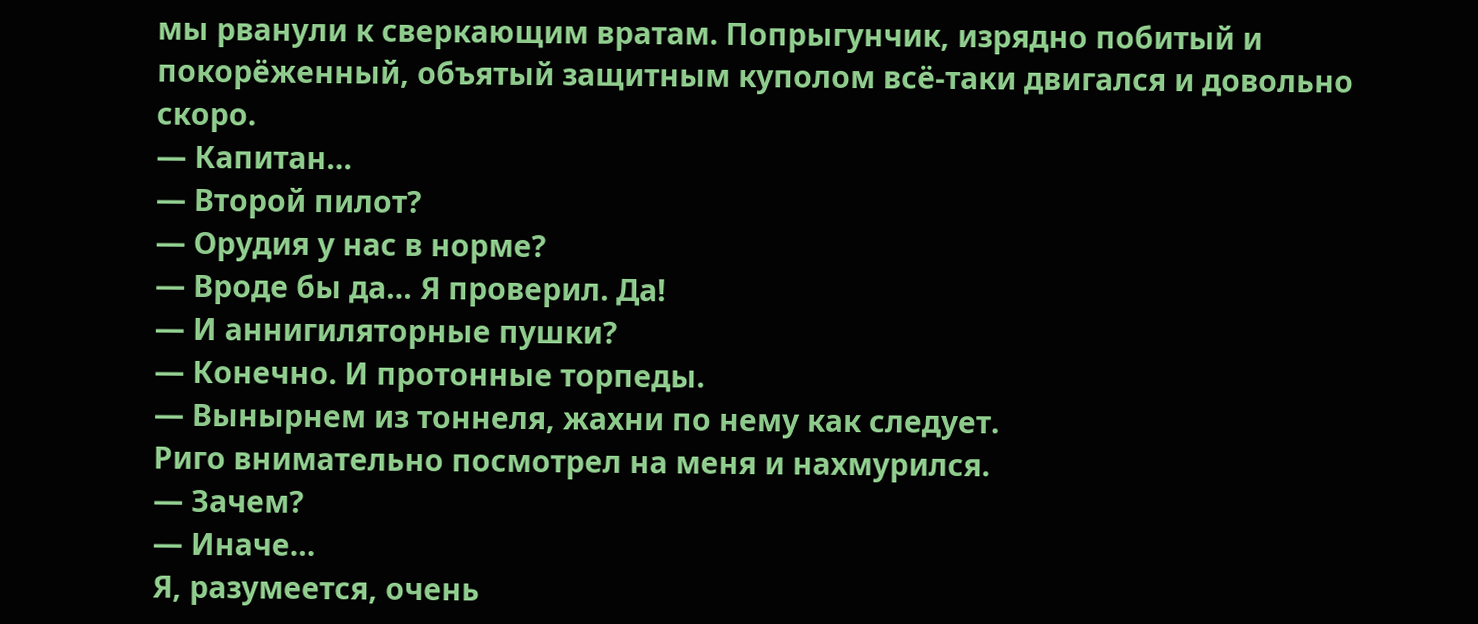мы рванули к сверкающим вратам. Попрыгунчик, изрядно побитый и покорёженный, объятый защитным куполом всё-таки двигался и довольно скоро.
— Капитан…
— Второй пилот?
— Орудия у нас в норме?
— Вроде бы да… Я проверил. Да!
— И аннигиляторные пушки?
— Конечно. И протонные торпеды.
— Вынырнем из тоннеля, жахни по нему как следует.
Риго внимательно посмотрел на меня и нахмурился.
— Зачем?
— Иначе…
Я, разумеется, очень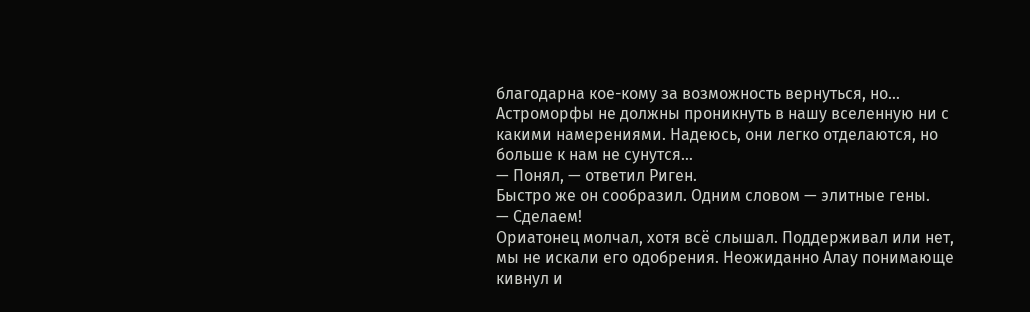благодарна кое-кому за возможность вернуться, но… Астроморфы не должны проникнуть в нашу вселенную ни с какими намерениями. Надеюсь, они легко отделаются, но больше к нам не сунутся…
— Понял, — ответил Риген.
Быстро же он сообразил. Одним словом — элитные гены.
— Сделаем!
Ориатонец молчал, хотя всё слышал. Поддерживал или нет, мы не искали его одобрения. Неожиданно Алау понимающе кивнул и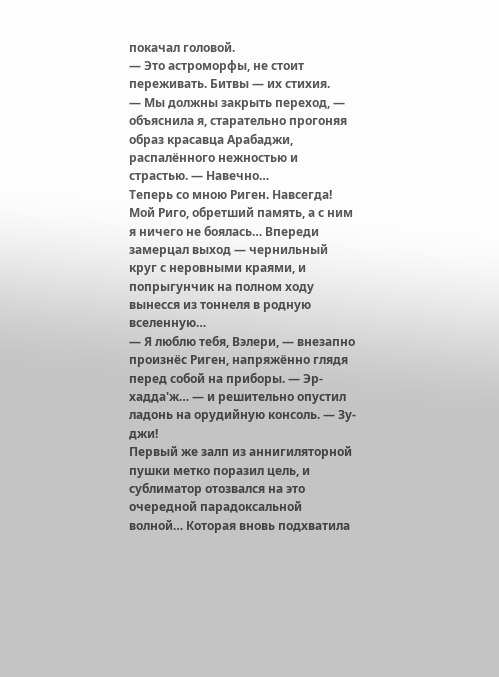покачал головой.
— Это астроморфы, не стоит переживать. Битвы — их стихия.
— Мы должны закрыть переход, — объяснила я, старательно прогоняя образ красавца Арабаджи, распалённого нежностью и страстью. — Навечно…
Теперь со мною Риген. Навсегда! Мой Риго, обретший память, а с ним я ничего не боялась… Впереди замерцал выход — чернильный круг с неровными краями, и попрыгунчик на полном ходу вынесся из тоннеля в родную вселенную…
— Я люблю тебя, Вэлери, — внезапно произнёс Риген, напряжённо глядя перед собой на приборы. — Эр-хадда'ж… — и решительно опустил ладонь на орудийную консоль. — Зу-джи!
Первый же залп из аннигиляторной пушки метко поразил цель, и сублиматор отозвался на это очередной парадоксальной волной… Которая вновь подхватила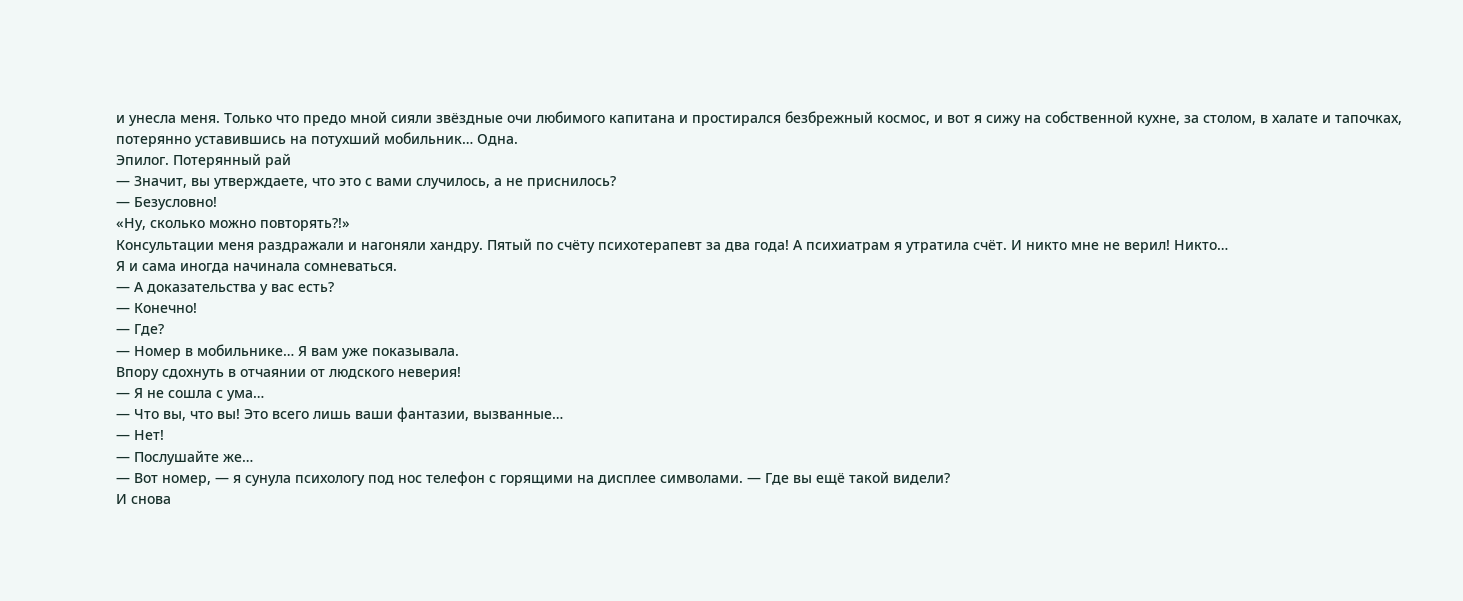и унесла меня. Только что предо мной сияли звёздные очи любимого капитана и простирался безбрежный космос, и вот я сижу на собственной кухне, за столом, в халате и тапочках, потерянно уставившись на потухший мобильник… Одна.
Эпилог. Потерянный рай
— Значит, вы утверждаете, что это с вами случилось, а не приснилось?
— Безусловно!
«Ну, сколько можно повторять?!»
Консультации меня раздражали и нагоняли хандру. Пятый по счёту психотерапевт за два года! А психиатрам я утратила счёт. И никто мне не верил! Никто…
Я и сама иногда начинала сомневаться.
— А доказательства у вас есть?
— Конечно!
— Где?
— Номер в мобильнике… Я вам уже показывала.
Впору сдохнуть в отчаянии от людского неверия!
— Я не сошла с ума…
— Что вы, что вы! Это всего лишь ваши фантазии, вызванные…
— Нет!
— Послушайте же…
— Вот номер, — я сунула психологу под нос телефон с горящими на дисплее символами. — Где вы ещё такой видели?
И снова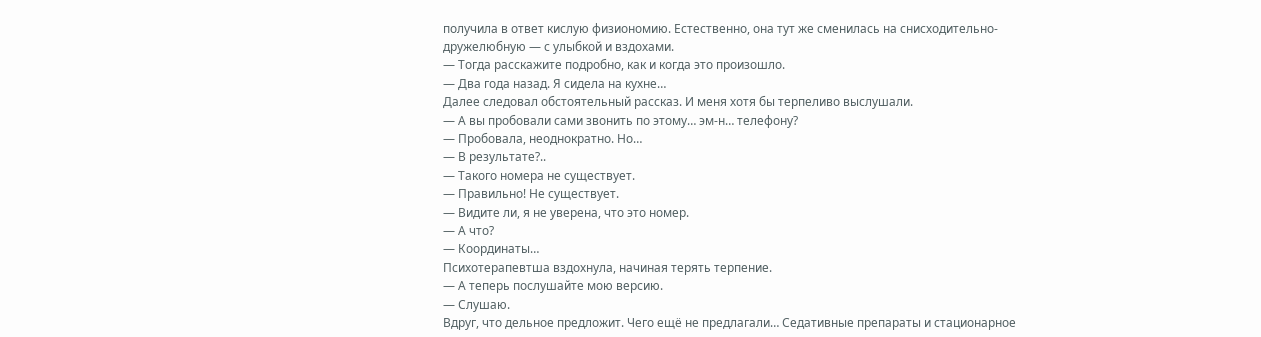получила в ответ кислую физиономию. Естественно, она тут же сменилась на снисходительно-дружелюбную — с улыбкой и вздохами.
— Тогда расскажите подробно, как и когда это произошло.
— Два года назад. Я сидела на кухне…
Далее следовал обстоятельный рассказ. И меня хотя бы терпеливо выслушали.
— А вы пробовали сами звонить по этому… эм-н… телефону?
— Пробовала, неоднократно. Но…
— В результате?..
— Такого номера не существует.
— Правильно! Не существует.
— Видите ли, я не уверена, что это номер.
— А что?
— Координаты…
Психотерапевтша вздохнула, начиная терять терпение.
— А теперь послушайте мою версию.
— Слушаю.
Вдруг, что дельное предложит. Чего ещё не предлагали… Седативные препараты и стационарное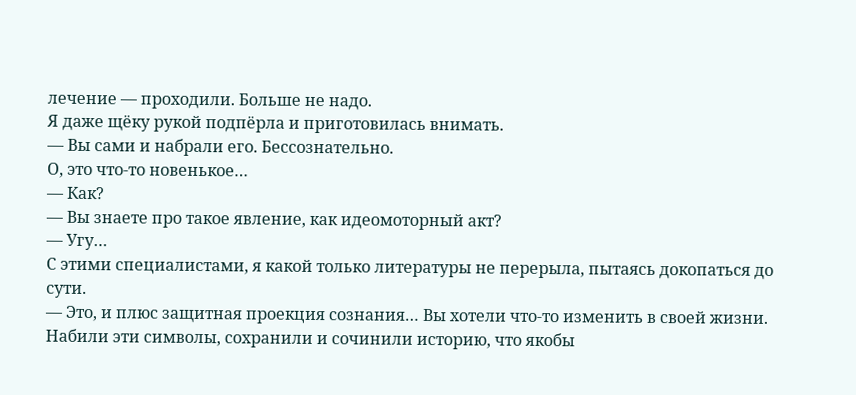лечение — проходили. Больше не надо.
Я даже щёку рукой подпёрла и приготовилась внимать.
— Вы сами и набрали его. Бессознательно.
О, это что-то новенькое…
— Как?
— Вы знаете про такое явление, как идеомоторный акт?
— Угу…
С этими специалистами, я какой только литературы не перерыла, пытаясь докопаться до сути.
— Это, и плюс защитная проекция сознания… Вы хотели что-то изменить в своей жизни. Набили эти символы, сохранили и сочинили историю, что якобы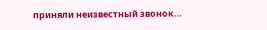приняли неизвестный звонок…